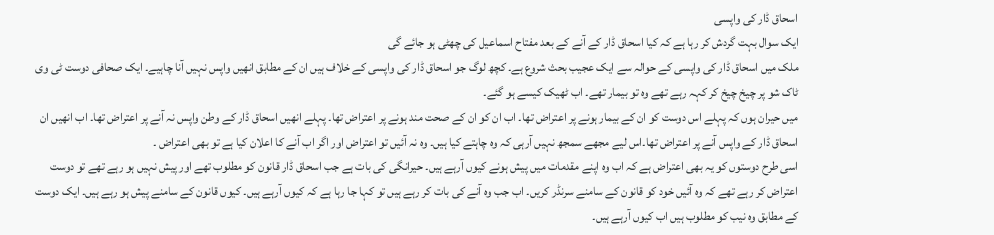اسحاق ڈار کی واپسی
ایک سوال بہت گردش کر رہا ہے کہ کیا اسحاق ڈار کے آنے کے بعد مفتاح اسماعیل کی چھٹی ہو جائے گی
ملک میں اسحاق ڈار کی واپسی کے حوالہ سے ایک عجیب بحث شروع ہے۔ کچھ لوگ جو اسحاق ڈار کی واپسی کے خلاف ہیں ان کے مطابق انھیں واپس نہیں آنا چاہیے۔ ایک صحافی دوست ٹی وی ٹاک شو پر چیخ چیخ کر کہہ رہے تھے وہ تو بیمار تھے۔ اب ٹھیک کیسے ہو گئے۔
میں حیران ہوں کہ پہلے اس دوست کو ان کے بیمار ہونے پر اعتراض تھا۔ اب ان کو ان کے صحت مند ہونے پر اعتراض تھا۔ پہلے انھیں اسحاق ڈار کے وطن واپس نہ آنے پر اعتراض تھا۔ اب انھیں ان اسحاق ڈار کے واپس آنے پر اعتراض تھا۔اس لیے مجھے سمجھ نہیں آرہی کہ وہ چاہتے کیا ہیں۔ وہ نہ آئیں تو اعتراض اور اگر اب آنے کا اعلان کیا ہے تو بھی اعتراض ۔
اسی طرح دوستوں کو یہ بھی اعتراض ہے کہ اب وہ اپنے مقدمات میں پیش ہونے کیوں آرہے ہیں۔ حیرانگی کی بات ہے جب اسحاق ڈار قانون کو مطلوب تھے اور پیش نہیں ہو رہے تھے تو دوست اعتراض کر رہے تھے کہ وہ آئیں خود کو قانون کے سامنے سرنڈر کریں۔ اب جب وہ آنے کی بات کر رہے ہیں تو کہا جا رہا ہے کہ کیوں آرہے ہیں۔ کیوں قانون کے سامنے پیش ہو رہے ہیں۔ ایک دوست کے مطابق وہ نیب کو مطلوب ہیں اب کیوں آرہے ہیں۔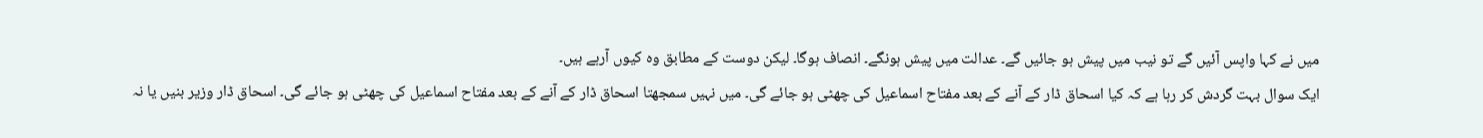میں نے کہا واپس آئیں گے تو نیب میں پیش ہو جائیں گے۔ عدالت میں پیش ہونگے۔ انصاف ہوگا۔ لیکن دوست کے مطابق وہ کیوں آرہے ہیں۔
ایک سوال بہت گردش کر رہا ہے کہ کیا اسحاق ڈار کے آنے کے بعد مفتاح اسماعیل کی چھٹی ہو جائے گی۔ میں نہیں سمجھتا اسحاق ڈار کے آنے کے بعد مفتاح اسماعیل کی چھٹی ہو جائے گی۔ اسحاق ڈار وزیر بنیں یا نہ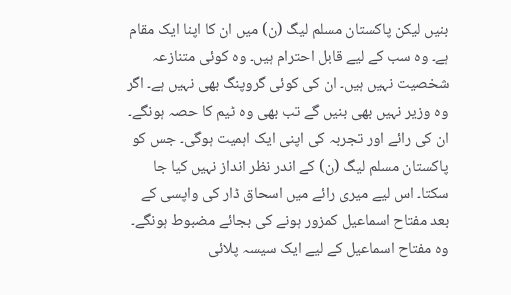بنیں لیکن پاکستان مسلم لیگ (ن) میں ان کا اپنا ایک مقام ہے۔ وہ سب کے لیے قابل احترام ہیں۔ وہ کوئی متنازعہ شخصیت نہیں ہیں۔ ان کی کوئی گروپنگ بھی نہیں ہے۔ اگر وہ وزیر نہیں بھی بنیں گے تب بھی وہ ٹیم کا حصہ ہونگے۔ ان کی رائے اور تجربہ کی اپنی ایک اہمیت ہوگی۔ جس کو پاکستان مسلم لیگ (ن) کے اندر نظر انداز نہیں کیا جا سکتا۔ اس لیے میری رائے میں اسحاق ڈار کی واپسی کے بعد مفتاح اسماعیل کمزور ہونے کی بجائے مضبوط ہونگے۔
وہ مفتاح اسماعیل کے لیے ایک سیسہ پلائی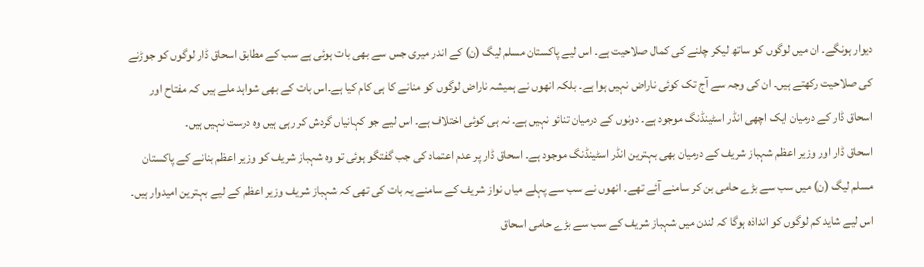دیوار ہونگے۔ ان میں لوگوں کو ساتھ لیکر چلنے کی کمال صلاحیت ہے۔ اس لیے پاکستان مسلم لیگ (ن) کے اندر میری جس سے بھی بات ہوئی ہے سب کے مطابق اسحاق ڈار لوگوں کو جوڑنے کی صلاحیت رکھتے ہیں۔ ان کی وجہ سے آج تک کوئی ناراض نہیں ہوا ہے۔ بلکہ انھوں نے ہمیشہ ناراض لوگوں کو منانے کا ہی کام کیا ہے۔اس بات کے بھی شواہد ملے ہیں کہ مفتاح اور اسحاق ڈار کے درمیان ایک اچھی انڈر اسٹینڈنگ موجود ہے۔ دونوں کے درمیان تنائو نہیں ہے۔ نہ ہی کوئی اختلاف ہے۔ اس لیے جو کہانیاں گردش کر رہی ہیں وہ درست نہیں ہیں۔
اسحاق ڈار اور وزیر اعظم شہباز شریف کے درمیان بھی بہترین انڈر اسٹینڈنگ موجود ہے۔ اسحاق ڈار پر عدم اعتماد کی جب گفتگو ہوئی تو وہ شہباز شریف کو وزیر اعظم بنانے کے پاکستان مسلم لیگ (ن) میں سب سے بڑے حامی بن کر سامنے آئے تھے۔ انھوں نے سب سے پہلے میاں نواز شریف کے سامنے یہ بات کی تھی کہ شہباز شریف وزیر اعظم کے لیے بہترین امیدوار ہیں۔ اس لیے شاید کم لوگوں کو انداذہ ہوگا کہ لندن میں شہباز شریف کے سب سے بڑے حامی اسحاق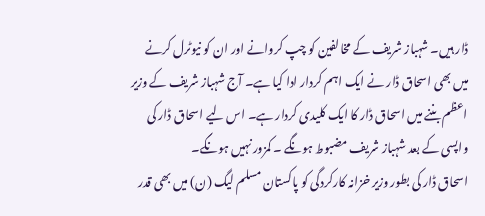ڈار ہیں۔ شہباز شریف کے مخالفین کو چپ کروانے اور ان کو نیوٹرل کرنے میں بھی اسحاق ڈار نے ایک اہم کردار ادا کیا ہے۔ آج شہباز شریف کے وزیر اعظم بننے میں اسحاق ڈار کا ایک کلیدی کردار ہے۔ اس لیے اسحاق ڈار کی واپسی کے بعد شہباز شریف مضبوط ہونگے ۔ کمزور نہیں ہونگے۔
اسحاق ڈار کی بطور وزیر خزانہ کارکردگی کو پاکستان مسلم لیگ (ن) میں بھی قدر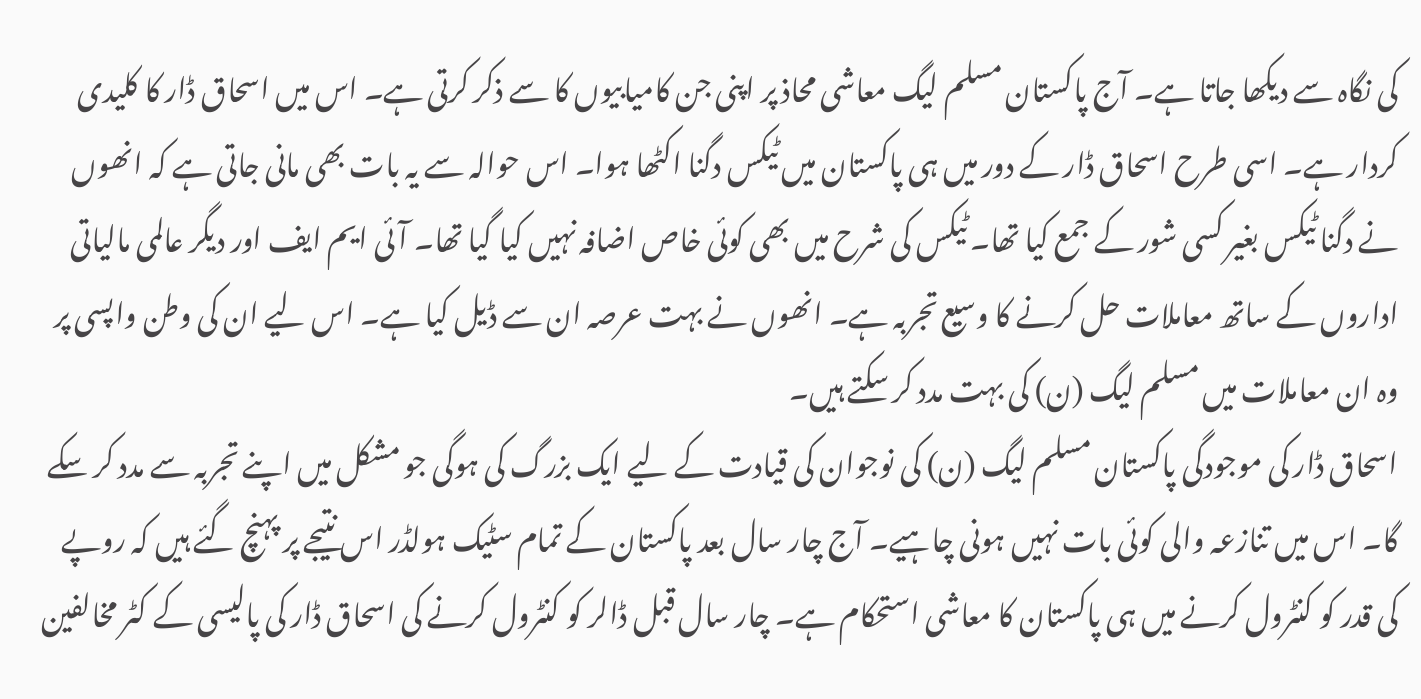کی نگاہ سے دیکھا جاتا ہے۔ آج پاکستان مسلم لیگ معاشی محاذ پر اپنی جن کامیابیوں کا سے ذکر کرتی ہے۔ اس میں اسحاق ڈار کا کلیدی کردار ہے۔ اسی طرح اسحاق ڈار کے دور میں ہی پاکستان میں ٹیکس دگنا اکٹھا ہوا۔ اس حوالہ سے یہ بات بھی مانی جاتی ہے کہ انھوں نے دگنا ٹیکس بغیر کسی شور کے جمع کیا تھا۔ ٹیکس کی شرح میں بھی کوئی خاص اضافہ نہیں کیا گیا تھا۔ آئی ایم ایف اور دیگر عالمی مالیاتی اداروں کے ساتھ معاملات حل کرنے کا وسیع تجربہ ہے۔ انھوں نے بہت عرصہ ان سے ڈیل کیا ہے۔ اس لیے ان کی وطن واپسی پر وہ ان معاملات میں مسلم لیگ (ن) کی بہت مدد کر سکتے ہیں۔
اسحاق ڈار کی موجودگی پاکستان مسلم لیگ (ن) کی نوجوان کی قیادت کے لیے ایک بزرگ کی ہوگی جو مشکل میں اپنے تجربہ سے مدد کر سکے گا۔ اس میں تنازعہ والی کوئی بات نہیں ہونی چاہیے۔ آج چار سال بعد پاکستان کے تمام سٹیک ہولڈر اس نتیجے پر پہنچ گئے ہیں کہ روپے کی قدر کو کنٹرول کرنے میں ہی پاکستان کا معاشی استحکام ہے۔ چار سال قبل ڈالر کو کنٹرول کرنے کی اسحاق ڈار کی پالیسی کے کٹر مخالفین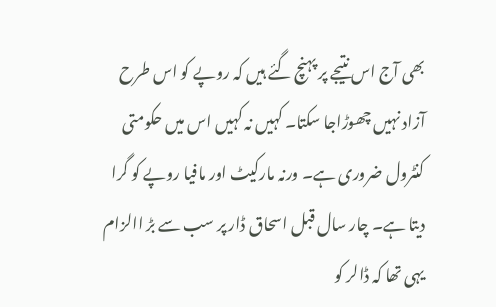بھی آج اس نتیجے پر پہنچ گئے ہیں کہ روپے کو اس طرح آزاد نہیں چھوڑاجا سکتا۔ کہیں نہ کہیں اس میں حکومتی کنٹرول ضروری ہے۔ ورنہ مارکیٹ اور مافیا روپے کو گرا دیتا ہے۔ چار سال قبل اسحاق ڈار پر سب سے بڑ االزام یہی تھا کہ ڈالر کو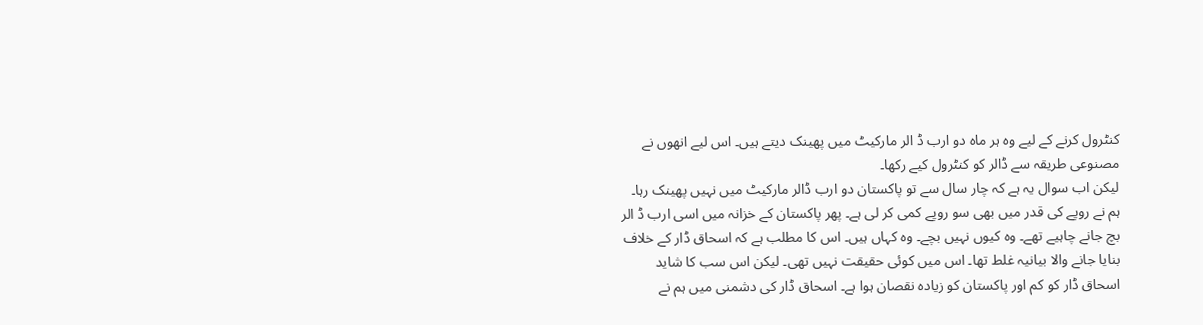کنٹرول کرنے کے لیے وہ ہر ماہ دو ارب ڈ الر مارکیٹ میں پھینک دیتے ہیں۔ اس لیے انھوں نے مصنوعی طریقہ سے ڈالر کو کنٹرول کیے رکھا۔
لیکن اب سوال یہ ہے کہ چار سال سے تو پاکستان دو ارب ڈالر مارکیٹ میں نہیں پھینک رہا۔ ہم نے روپے کی قدر میں بھی سو روپے کمی کر لی ہے۔ پھر پاکستان کے خزانہ میں اسی ارب ڈ الر بچ جانے چاہیے تھے۔ وہ کیوں نہیں بچے۔ وہ کہاں ہیں۔ اس کا مطلب ہے کہ اسحاق ڈار کے خلاف بنایا جانے والا بیانیہ غلط تھا۔ اس میں کوئی حقیقت نہیں تھی۔ لیکن اس سب کا شاید اسحاق ڈار کو کم اور پاکستان کو زیادہ نقصان ہوا ہے۔ اسحاق ڈار کی دشمنی میں ہم نے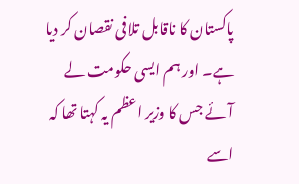پاکستان کا ناقابل تلافی نقصان کر دیا ہے۔ اور ہم ایسی حکومت لے آئے جس کا وزیر اعظم یہ کہتا تھا کہ اسے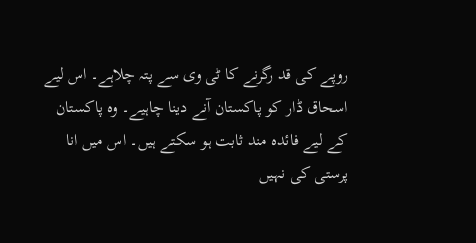روپے کی قد رگرنے کا ٹی وی سے پتہ چلاہے۔ اس لیے اسحاق ڈار کو پاکستان آنے دینا چاہیے۔ وہ پاکستان کے لیے فائدہ مند ثابت ہو سکتے ہیں۔ اس میں انا پرستی کی نہیں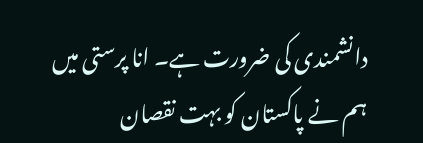دانشمندی کی ضرورت ہے۔ انا پرستی میں ہم نے پاکستان کو بہت نقصان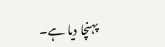پہنچا دیا ہے۔